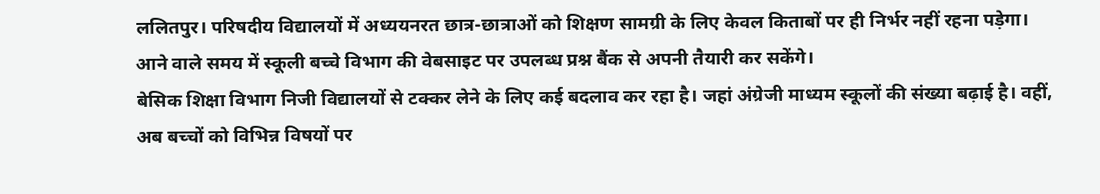ललितपुर। परिषदीय विद्यालयों में अध्ययनरत छात्र-छात्राओं को शिक्षण सामग्री के लिए केवल किताबों पर ही निर्भर नहीं रहना पड़ेगा। आने वाले समय में स्कूली बच्चे विभाग की वेबसाइट पर उपलब्ध प्रश्न बैंक से अपनी तैयारी कर सकेंगे।
बेसिक शिक्षा विभाग निजी विद्यालयों से टक्कर लेने के लिए कई बदलाव कर रहा है। जहां अंग्रेजी माध्यम स्कूलों की संख्या बढ़ाई है। वहीं, अब बच्चों को विभिन्न विषयों पर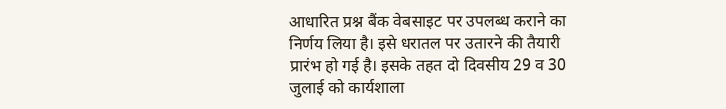आधारित प्रश्न बैंक वेबसाइट पर उपलब्ध कराने का निर्णय लिया है। इसे धरातल पर उतारने की तैयारी प्रारंभ हो गई है। इसके तहत दो दिवसीय 29 व 30 जुलाई को कार्यशाला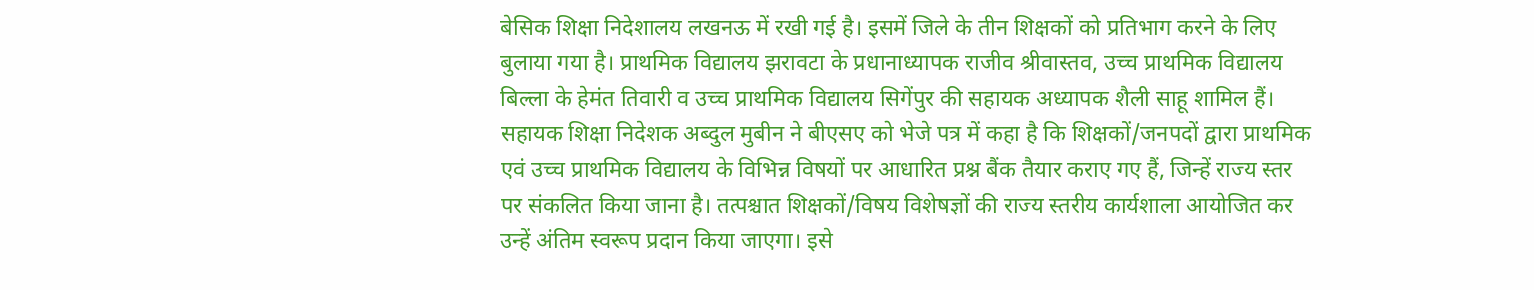बेसिक शिक्षा निदेशालय लखनऊ में रखी गई है। इसमें जिले के तीन शिक्षकों को प्रतिभाग करने के लिए बुलाया गया है। प्राथमिक विद्यालय झरावटा के प्रधानाध्यापक राजीव श्रीवास्तव, उच्च प्राथमिक विद्यालय बिल्ला के हेमंत तिवारी व उच्च प्राथमिक विद्यालय सिगेंपुर की सहायक अध्यापक शैली साहू शामिल हैं।
सहायक शिक्षा निदेशक अब्दुल मुबीन ने बीएसए को भेजे पत्र में कहा है कि शिक्षकों/जनपदों द्वारा प्राथमिक एवं उच्च प्राथमिक विद्यालय के विभिन्न विषयों पर आधारित प्रश्न बैंक तैयार कराए गए हैं, जिन्हें राज्य स्तर पर संकलित किया जाना है। तत्पश्चात शिक्षकों/विषय विशेषज्ञों की राज्य स्तरीय कार्यशाला आयोजित कर उन्हें अंतिम स्वरूप प्रदान किया जाएगा। इसे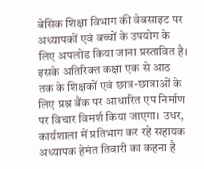बेसिक शिक्षा विभाग की वेबसाइट पर अध्यापकों एवं बच्चों के उपयोग के लिए अपलोड किया जाना प्रस्तावित है। इसके अतिरिक्त कक्षा एक से आठ तक के शिक्षकों एवं छात्र-छात्राओं के लिए प्रश्न बैंक पर आधारित एप निर्माण पर विचार विमर्श किया जाएगा। उधर, कार्यशाला में प्रतिभाग कर रहे सहायक अध्यापक हेमंत तिवारी का कहना है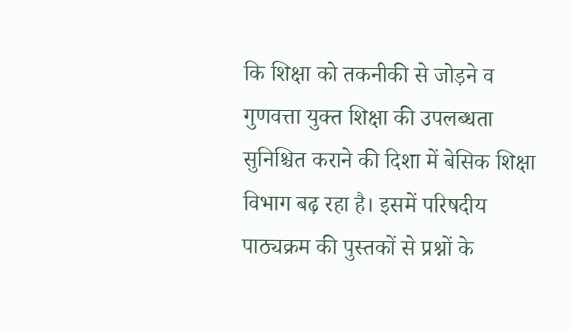कि शिक्षा को तकनीकी से जोड़ने व गुणवत्ता युक्त शिक्षा की उपलब्धता सुनिश्चित कराने की दिशा में बेसिक शिक्षा विभाग बढ़ रहा है। इसमें परिषदीय पाठ्यक्रम की पुस्तकों से प्रश्नों के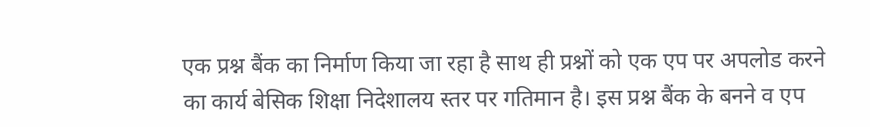एक प्रश्न बैंक का निर्माण किया जा रहा है साथ ही प्रश्नों को एक एप पर अपलोड करने का कार्य बेसिक शिक्षा निदेशालय स्तर पर गतिमान है। इस प्रश्न बैंक के बनने व एप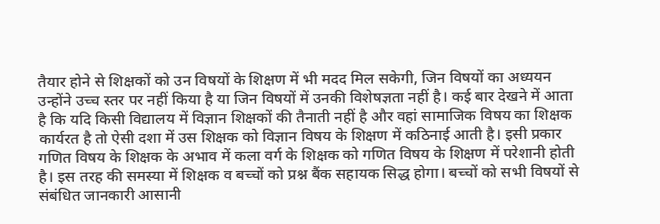तैयार होने से शिक्षकों को उन विषयों के शिक्षण में भी मदद मिल सकेगी, जिन विषयों का अध्ययन उन्होंने उच्च स्तर पर नहीं किया है या जिन विषयों में उनकी विशेषज्ञता नहीं है। कई बार देखने में आता है कि यदि किसी विद्यालय में विज्ञान शिक्षकों की तैनाती नहीं है और वहां सामाजिक विषय का शिक्षक कार्यरत है तो ऐसी दशा में उस शिक्षक को विज्ञान विषय के शिक्षण में कठिनाई आती है। इसी प्रकार गणित विषय के शिक्षक के अभाव में कला वर्ग के शिक्षक को गणित विषय के शिक्षण में परेशानी होती है। इस तरह की समस्या में शिक्षक व बच्चों को प्रश्न बैंक सहायक सिद्ध होगा। बच्चों को सभी विषयों से संबंधित जानकारी आसानी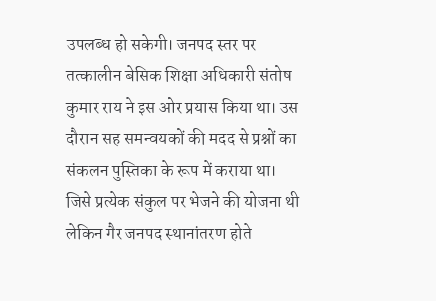उपलब्ध हो सकेगी। जनपद स्तर पर तत्कालीन बेसिक शिक्षा अधिकारी संतोष कुमार राय ने इस ओर प्रयास किया था। उस दौरान सह समन्वयकों की मदद से प्रश्नों का संकलन पुस्तिका के रूप में कराया था। जिसे प्रत्येक संकुल पर भेजने की योजना थी लेकिन गैर जनपद स्थानांतरण होते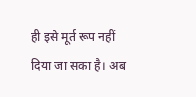ही इसे मूर्त रूप नहीं दिया जा सका है। अब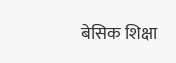बेसिक शिक्षा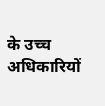के उच्च अधिकारियों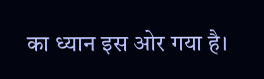का ध्यान इस ओर गया है।